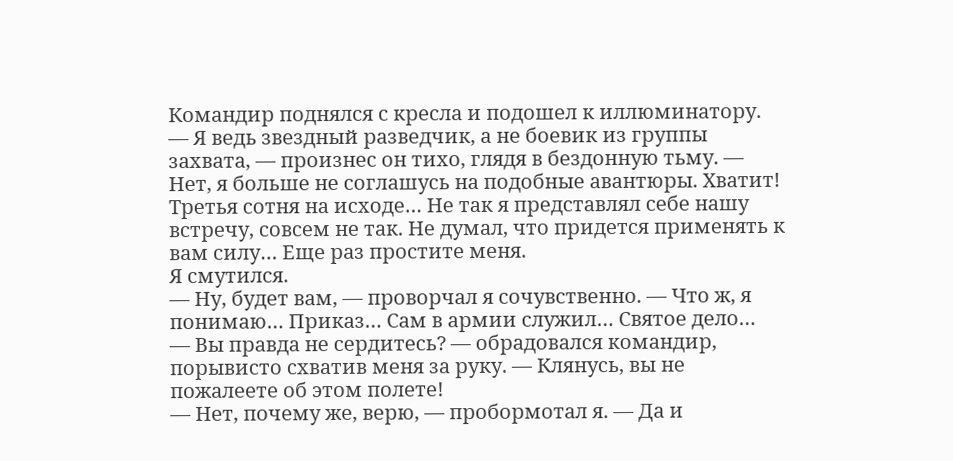Командир поднялся с кресла и подошел к иллюминатору.
— Я ведь звездный разведчик, а не боевик из группы захвата, — произнес он тихо, глядя в бездонную тьму. — Нет, я больше не соглашусь на подобные авантюры. Хватит! Третья сотня на исходе… Не так я представлял себе нашу встречу, совсем не так. Не думал, что придется применять к вам силу… Еще раз простите меня.
Я смутился.
— Ну, будет вам, — проворчал я сочувственно. — Что ж, я понимаю… Приказ… Сам в армии служил… Святое дело…
— Вы правда не сердитесь? — обрадовался командир, порывисто схватив меня за руку. — Клянусь, вы не пожалеете об этом полете!
— Нет, почему же, верю, — пробормотал я. — Да и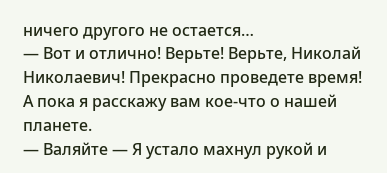ничего другого не остается…
— Вот и отлично! Верьте! Верьте, Николай Николаевич! Прекрасно проведете время! А пока я расскажу вам кое-что о нашей планете.
— Валяйте — Я устало махнул рукой и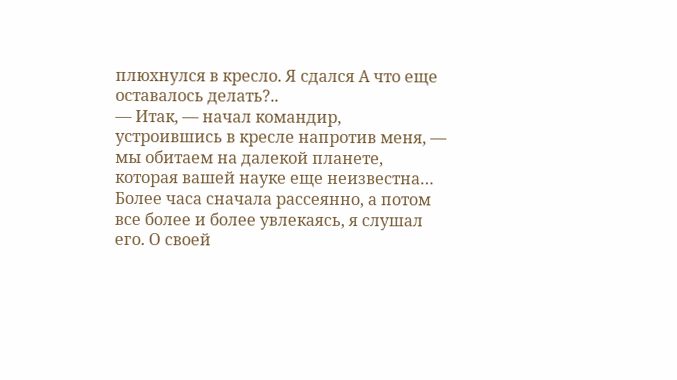плюхнулся в кресло. Я сдался А что еще оставалось делать?..
— Итак, — начал командир, устроившись в кресле напротив меня, — мы обитаем на далекой планете, которая вашей науке еще неизвестна…
Более часа сначала рассеянно, а потом все более и более увлекаясь, я слушал его. О своей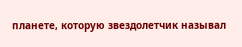планете, которую звездолетчик называл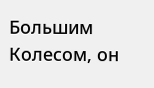Большим Колесом, он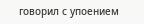говорил с упоением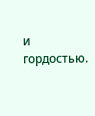и гордостью.